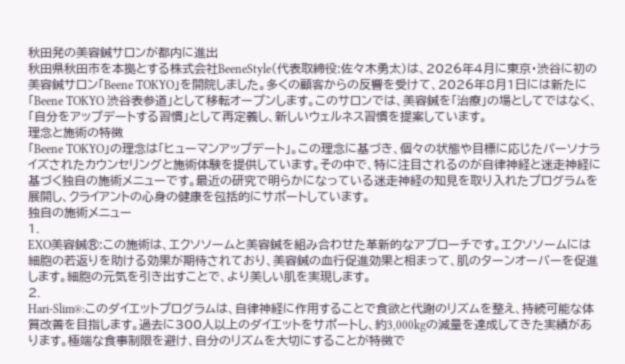秋田発の美容鍼サロンが都内に進出
秋田県秋田市を本拠とする株式会社BeeneStyle(代表取締役:佐々木勇太)は、2026年4月に東京・渋谷に初の美容鍼サロン「Beene TOKYO」を開院しました。多くの顧客からの反響を受けて、2026年8月1日には新たに「Beene TOKYO 渋谷表参道」として移転オープンします。このサロンでは、美容鍼を「治療」の場としてではなく、「自分をアップデートする習慣」として再定義し、新しいウェルネス習慣を提案しています。
理念と施術の特徴
「Beene TOKYO」の理念は「ヒューマンアップデート」。この理念に基づき、個々の状態や目標に応じたパーソナライズされたカウンセリングと施術体験を提供しています。その中で、特に注目されるのが自律神経と迷走神経に基づく独自の施術メニューです。最近の研究で明らかになっている迷走神経の知見を取り入れたプログラムを展開し、クライアントの心身の健康を包括的にサポートしています。
独自の施術メニュー
1.
EXO美容鍼®:この施術は、エクソソームと美容鍼を組み合わせた革新的なアプローチです。エクソソームには細胞の若返りを助ける効果が期待されており、美容鍼の血行促進効果と相まって、肌のターンオーバーを促進します。細胞の元気を引き出すことで、より美しい肌を実現します。
2.
Hari-Slim®:このダイエットプログラムは、自律神経に作用することで食欲と代謝のリズムを整え、持続可能な体質改善を目指します。過去に300人以上のダイエットをサポートし、約3,000kgの減量を達成してきた実績があります。極端な食事制限を避け、自分のリズムを大切にすることが特徴で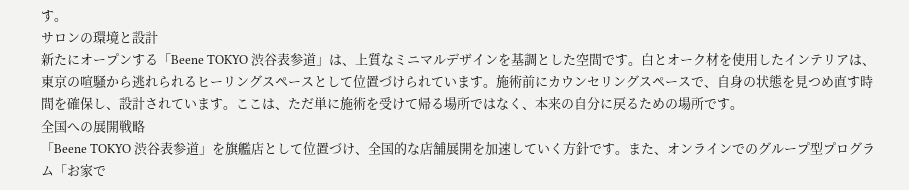す。
サロンの環境と設計
新たにオープンする「Beene TOKYO 渋谷表参道」は、上質なミニマルデザインを基調とした空間です。白とオーク材を使用したインテリアは、東京の喧騒から逃れられるヒーリングスペースとして位置づけられています。施術前にカウンセリングスペースで、自身の状態を見つめ直す時間を確保し、設計されています。ここは、ただ単に施術を受けて帰る場所ではなく、本来の自分に戻るための場所です。
全国への展開戦略
「Beene TOKYO 渋谷表参道」を旗艦店として位置づけ、全国的な店舗展開を加速していく方針です。また、オンラインでのグループ型プログラム「お家で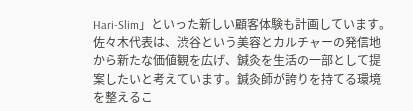Hari-Slim」といった新しい顧客体験も計画しています。佐々木代表は、渋谷という美容とカルチャーの発信地から新たな価値観を広げ、鍼灸を生活の一部として提案したいと考えています。鍼灸師が誇りを持てる環境を整えるこ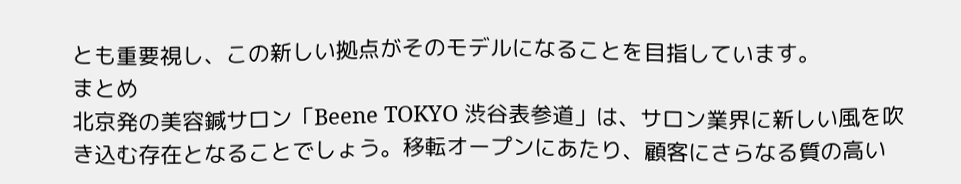とも重要視し、この新しい拠点がそのモデルになることを目指しています。
まとめ
北京発の美容鍼サロン「Beene TOKYO 渋谷表参道」は、サロン業界に新しい風を吹き込む存在となることでしょう。移転オープンにあたり、顧客にさらなる質の高い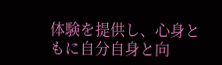体験を提供し、心身ともに自分自身と向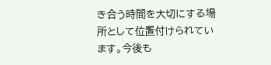き合う時間を大切にする場所として位置付けられています。今後も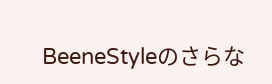BeeneStyleのさらな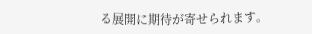る展開に期待が寄せられます。